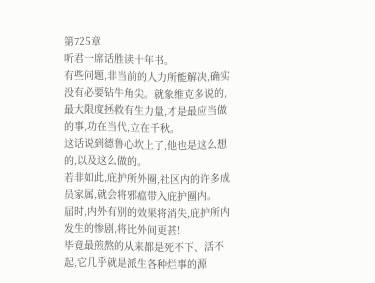第725章
听君一席话胜读十年书。
有些问题,非当前的人力所能解决,确实没有必要钻牛角尖。就象维克多说的,最大限度拯救有生力量,才是最应当做的事,功在当代,立在千秋。
这话说到德鲁心坎上了,他也是这么想的,以及这么做的。
若非如此,庇护所外圈,社区内的许多成员家属,就会将邪瘟带入庇护圈内。
届时,内外有别的效果将消失,庇护所内发生的惨剧,将比外间更甚!
毕竟最煎熬的从来都是死不下、活不起,它几乎就是派生各种烂事的源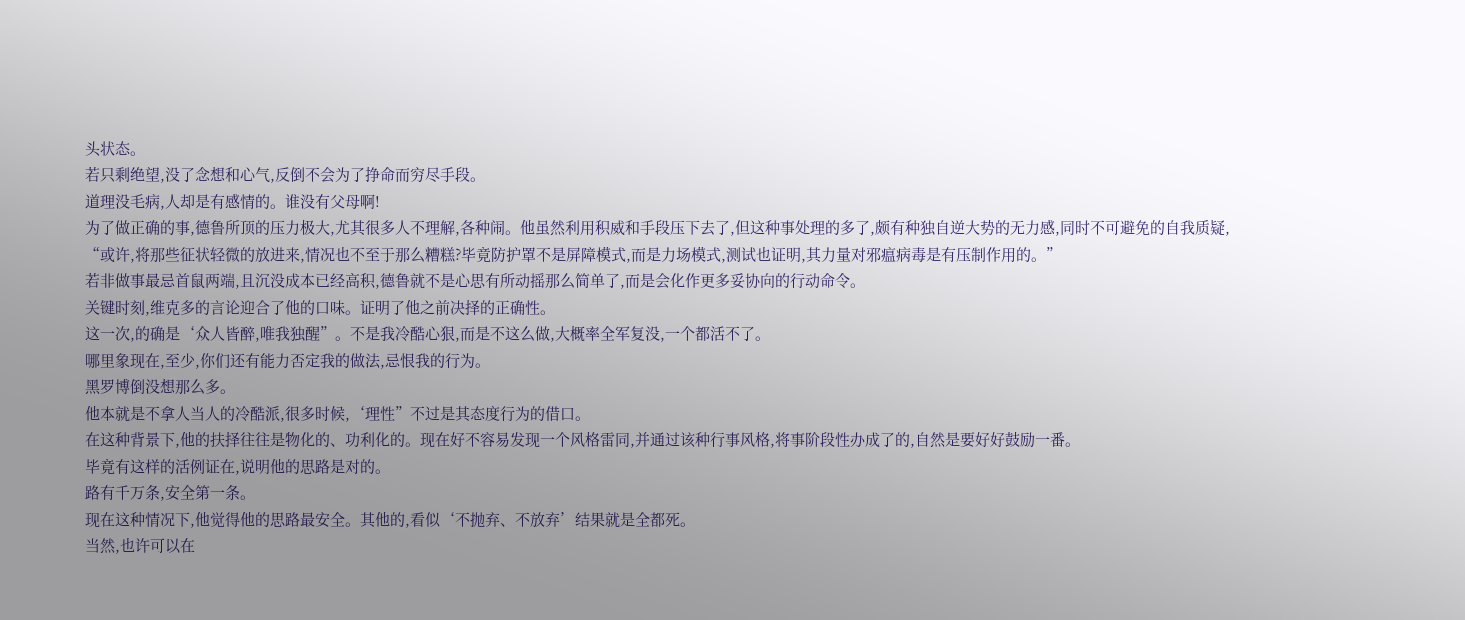头状态。
若只剩绝望,没了念想和心气,反倒不会为了挣命而穷尽手段。
道理没毛病,人却是有感情的。谁没有父母啊!
为了做正确的事,德鲁所顶的压力极大,尤其很多人不理解,各种闹。他虽然利用积威和手段压下去了,但这种事处理的多了,颇有种独自逆大势的无力感,同时不可避免的自我质疑,
“或许,将那些征状轻微的放进来,情况也不至于那么糟糕?毕竟防护罩不是屏障模式,而是力场模式,测试也证明,其力量对邪瘟病毒是有压制作用的。”
若非做事最忌首鼠两端,且沉没成本已经高积,德鲁就不是心思有所动摇那么简单了,而是会化作更多妥协向的行动命令。
关键时刻,维克多的言论迎合了他的口味。证明了他之前决择的正确性。
这一次,的确是‘众人皆醉,唯我独醒”。不是我冷酷心狠,而是不这么做,大概率全军复没,一个都活不了。
哪里象现在,至少,你们还有能力否定我的做法,忌恨我的行为。
黑罗博倒没想那么多。
他本就是不拿人当人的冷酷派,很多时候,‘理性”不过是其态度行为的借口。
在这种背景下,他的扶择往往是物化的、功利化的。现在好不容易发现一个风格雷同,并通过该种行事风格,将事阶段性办成了的,自然是要好好鼓励一番。
毕竟有这样的活例证在,说明他的思路是对的。
路有千万条,安全第一条。
现在这种情况下,他觉得他的思路最安全。其他的,看似‘不抛弃、不放弃’结果就是全都死。
当然,也许可以在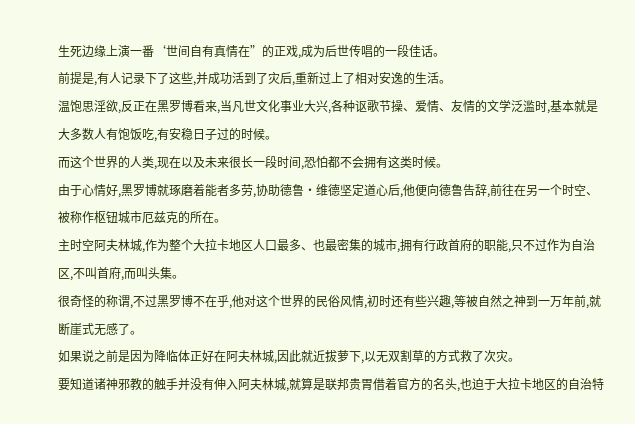生死边缘上演一番‘世间自有真情在”的正戏,成为后世传唱的一段佳话。
前提是,有人记录下了这些,并成功活到了灾后,重新过上了相对安逸的生活。
温饱思淫欲,反正在黑罗博看来,当凡世文化事业大兴,各种讴歌节操、爱情、友情的文学泛滥时,基本就是大多数人有饱饭吃,有安稳日子过的时候。
而这个世界的人类,现在以及未来很长一段时间,恐怕都不会拥有这类时候。
由于心情好,黑罗博就琢磨着能者多劳,协助德鲁·维德坚定道心后,他便向德鲁告辞,前往在另一个时空、被称作枢钮城市厄兹克的所在。
主时空阿夫林城,作为整个大拉卡地区人口最多、也最密集的城市,拥有行政首府的职能,只不过作为自治区,不叫首府,而叫头集。
很奇怪的称谓,不过黑罗博不在乎,他对这个世界的民俗风情,初时还有些兴趣,等被自然之神到一万年前,就断崖式无感了。
如果说之前是因为降临体正好在阿夫林城,因此就近拔萝下,以无双割草的方式救了次灾。
要知道诸神邪教的触手并没有伸入阿夫林城,就算是联邦贵胃借着官方的名头,也迫于大拉卡地区的自治特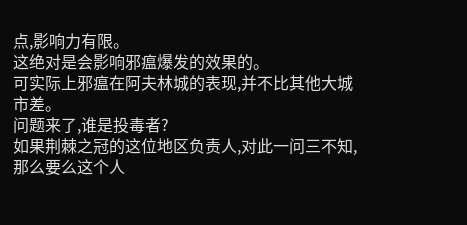点,影响力有限。
这绝对是会影响邪瘟爆发的效果的。
可实际上邪瘟在阿夫林城的表现,并不比其他大城市差。
问题来了,谁是投毒者?
如果荆棘之冠的这位地区负责人,对此一问三不知,那么要么这个人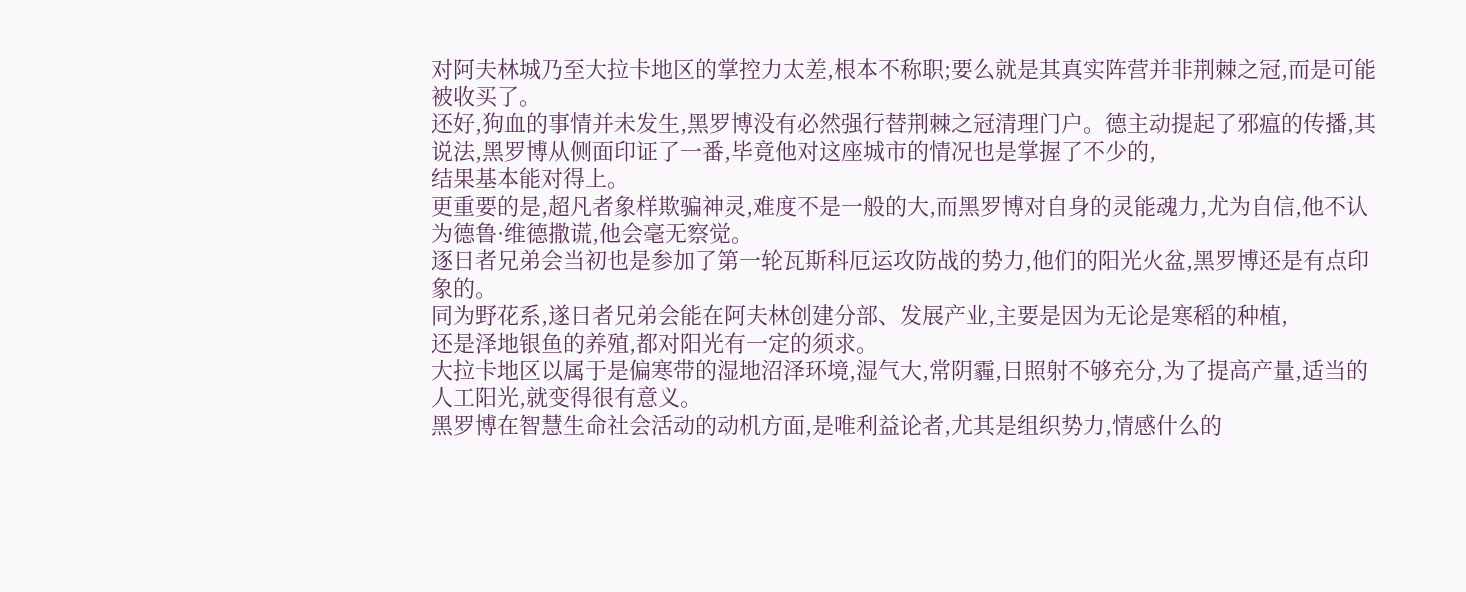对阿夫林城乃至大拉卡地区的掌控力太差,根本不称职;要么就是其真实阵营并非荆棘之冠,而是可能被收买了。
还好,狗血的事情并未发生,黑罗博没有必然强行替荆棘之冠清理门户。德主动提起了邪瘟的传播,其说法,黑罗博从侧面印证了一番,毕竟他对这座城市的情况也是掌握了不少的,
结果基本能对得上。
更重要的是,超凡者象样欺骗神灵,难度不是一般的大,而黑罗博对自身的灵能魂力,尤为自信,他不认为德鲁·维德撒谎,他会毫无察觉。
逐日者兄弟会当初也是参加了第一轮瓦斯科厄运攻防战的势力,他们的阳光火盆,黑罗博还是有点印象的。
同为野花系,遂日者兄弟会能在阿夫林创建分部、发展产业,主要是因为无论是寒稻的种植,
还是泽地银鱼的养殖,都对阳光有一定的须求。
大拉卡地区以属于是偏寒带的湿地沼泽环境,湿气大,常阴霾,日照射不够充分,为了提高产量,适当的人工阳光,就变得很有意义。
黑罗博在智慧生命社会活动的动机方面,是唯利益论者,尤其是组织势力,情感什么的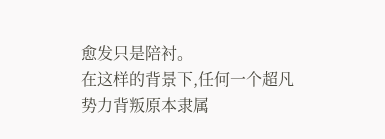愈发只是陪衬。
在这样的背景下,任何一个超凡势力背叛原本隶属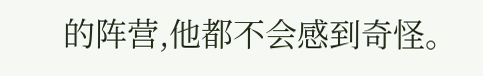的阵营,他都不会感到奇怪。